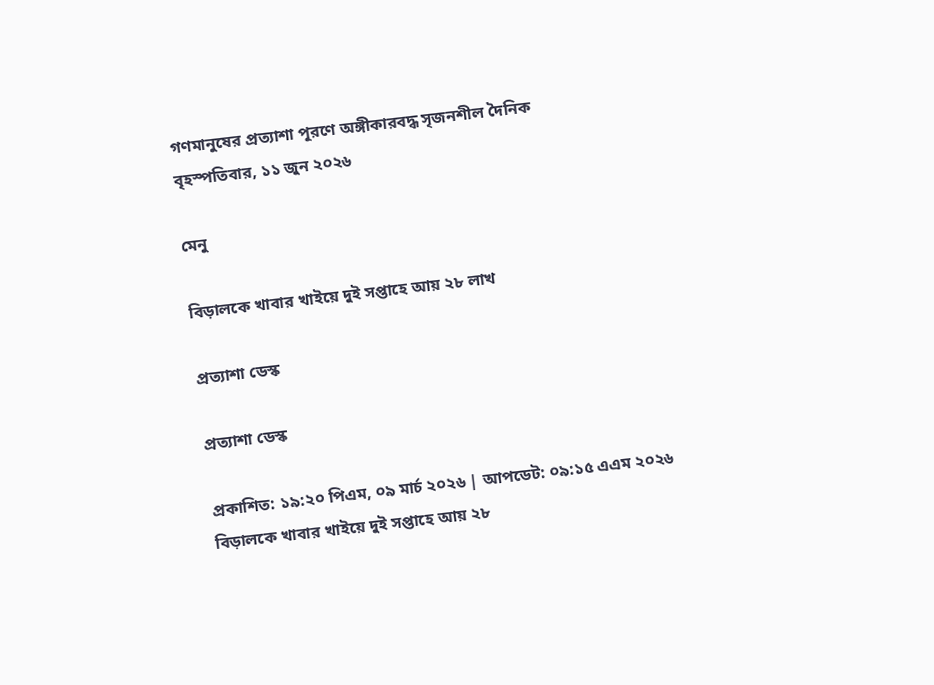গণমানুষের প্রত্যাশা পূরণে অঙ্গীকারবদ্ধ সৃজনশীল দৈনিক
বৃহস্পতিবার, ১১ জুন ২০২৬

মেনু

বিড়ালকে খাবার খাইয়ে দুই সপ্তাহে আয় ২৮ লাখ

প্রত্যাশা ডেস্ক

প্রত্যাশা ডেস্ক

প্রকাশিত: ১৯:২০ পিএম, ০৯ মার্চ ২০২৬ | আপডেট: ০৯:১৫ এএম ২০২৬
বিড়ালকে খাবার খাইয়ে দুই সপ্তাহে আয় ২৮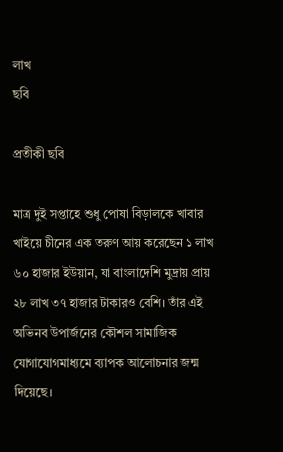লাখ
ছবি

প্রতীকী ছবি

মাত্র দুই সপ্তাহে শুধু পোষা বিড়ালকে খাবার খাইয়ে চীনের এক তরুণ আয় করেছেন ১ লাখ ৬০ হাজার ইউয়ান, যা বাংলাদেশি মুদ্রায় প্রায় ২৮ লাখ ৩৭ হাজার টাকারও বেশি। তাঁর এই অভিনব উপার্জনের কৌশল সামাজিক যোগাযোগমাধ্যমে ব্যাপক আলোচনার জন্ম দিয়েছে।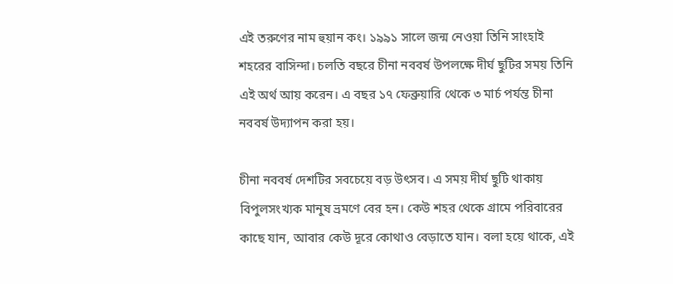এই তরুণের নাম হুয়ান কং। ১৯৯১ সালে জন্ম নেওয়া তিনি সাংহাই শহরের বাসিন্দা। চলতি বছরে চীনা নববর্ষ উপলক্ষে দীর্ঘ ছুটির সময় তিনি এই অর্থ আয় করেন। এ বছর ১৭ ফেব্রুয়ারি থেকে ৩ মার্চ পর্যন্ত চীনা নববর্ষ উদ্যাপন করা হয়।

চীনা নববর্ষ দেশটির সবচেয়ে বড় উৎসব। এ সময় দীর্ঘ ছুটি থাকায় বিপুলসংখ্যক মানুষ ভ্রমণে বের হন। কেউ শহর থেকে গ্রামে পরিবারের কাছে যান, আবার কেউ দূরে কোথাও বেড়াতে যান। বলা হয়ে থাকে, এই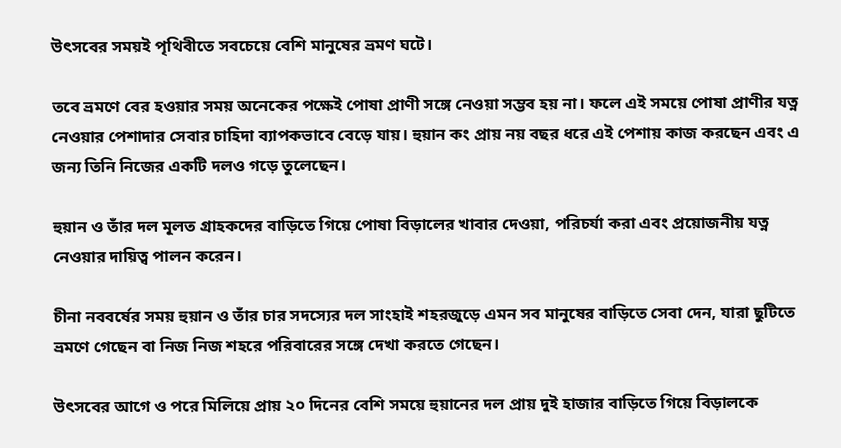উৎসবের সময়ই পৃথিবীতে সবচেয়ে বেশি মানুষের ভ্রমণ ঘটে।

তবে ভ্রমণে বের হওয়ার সময় অনেকের পক্ষেই পোষা প্রাণী সঙ্গে নেওয়া সম্ভব হয় না। ফলে এই সময়ে পোষা প্রাণীর যত্ন নেওয়ার পেশাদার সেবার চাহিদা ব্যাপকভাবে বেড়ে যায়। হুয়ান কং প্রায় নয় বছর ধরে এই পেশায় কাজ করছেন এবং এ জন্য তিনি নিজের একটি দলও গড়ে তুলেছেন।

হুয়ান ও তাঁর দল মূলত গ্রাহকদের বাড়িতে গিয়ে পোষা বিড়ালের খাবার দেওয়া, পরিচর্যা করা এবং প্রয়োজনীয় যত্ন নেওয়ার দায়িত্ব পালন করেন।

চীনা নববর্ষের সময় হুয়ান ও তাঁর চার সদস্যের দল সাংহাই শহরজুড়ে এমন সব মানুষের বাড়িতে সেবা দেন, যারা ছুটিতে ভ্রমণে গেছেন বা নিজ নিজ শহরে পরিবারের সঙ্গে দেখা করতে গেছেন।

উৎসবের আগে ও পরে মিলিয়ে প্রায় ২০ দিনের বেশি সময়ে হুয়ানের দল প্রায় দুই হাজার বাড়িতে গিয়ে বিড়ালকে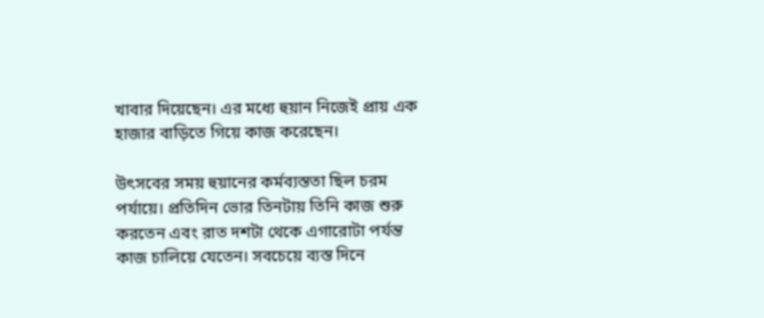খাবার দিয়েছেন। এর মধ্যে হুয়ান নিজেই প্রায় এক হাজার বাড়িতে গিয়ে কাজ করেছেন।

উৎসবের সময় হুয়ানের কর্মব্যস্ততা ছিল চরম পর্যায়ে। প্রতিদিন ভোর তিনটায় তিনি কাজ শুরু করতেন এবং রাত দশটা থেকে এগারোটা পর্যন্ত কাজ চালিয়ে যেতেন। সবচেয়ে ব্যস্ত দিনে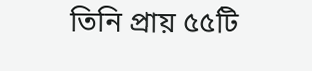তিনি প্রায় ৫৫টি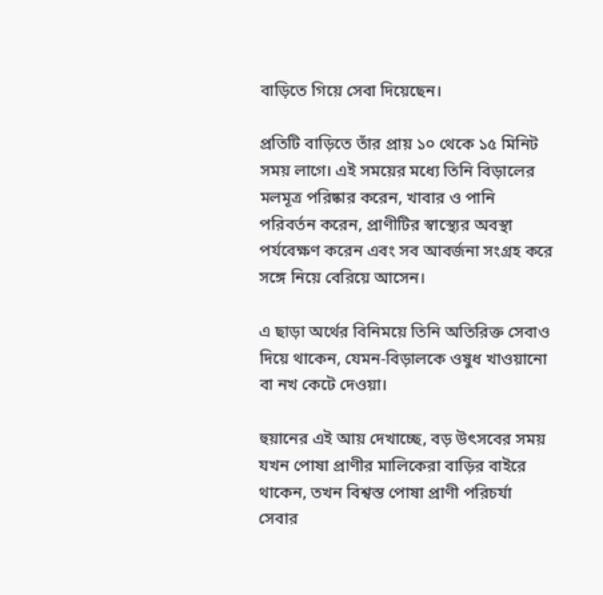বাড়িতে গিয়ে সেবা দিয়েছেন।

প্রতিটি বাড়িতে তাঁর প্রায় ১০ থেকে ১৫ মিনিট সময় লাগে। এই সময়ের মধ্যে তিনি বিড়ালের মলমূত্র পরিষ্কার করেন, খাবার ও পানি পরিবর্তন করেন, প্রাণীটির স্বাস্থ্যের অবস্থা পর্যবেক্ষণ করেন এবং সব আবর্জনা সংগ্রহ করে সঙ্গে নিয়ে বেরিয়ে আসেন।

এ ছাড়া অর্থের বিনিময়ে তিনি অতিরিক্ত সেবাও দিয়ে থাকেন, যেমন-বিড়ালকে ওষুধ খাওয়ানো বা নখ কেটে দেওয়া।

হুয়ানের এই আয় দেখাচ্ছে, বড় উৎসবের সময় যখন পোষা প্রাণীর মালিকেরা বাড়ির বাইরে থাকেন, তখন বিশ্বস্ত পোষা প্রাণী পরিচর্যা সেবার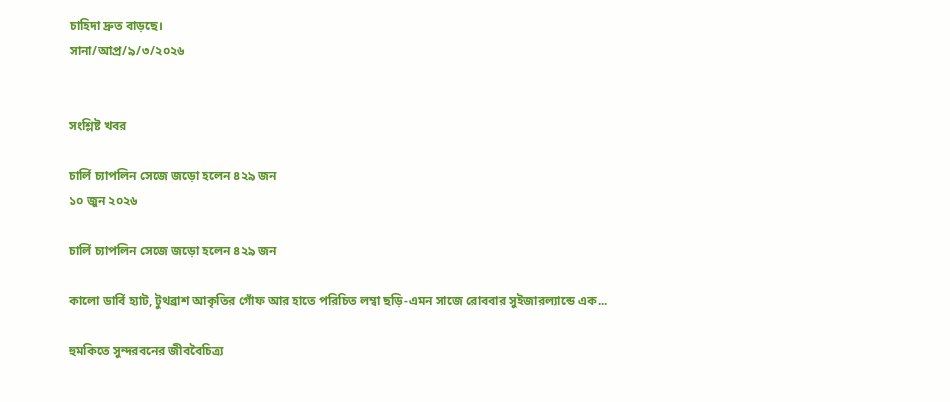চাহিদা দ্রুত বাড়ছে।
সানা/আপ্র/৯/৩/২০২৬


সংশ্লিষ্ট খবর

চার্লি চ্যাপলিন সেজে জড়ো হলেন ৪২৯ জন
১০ জুন ২০২৬

চার্লি চ্যাপলিন সেজে জড়ো হলেন ৪২৯ জন

কালো ডার্বি হ্যাট, টুথব্রাশ আকৃতির গোঁফ আর হাতে পরিচিত লম্বা ছড়ি-এমন সাজে রোববার সুইজারল্যান্ডে এক...

হুমকিতে সুন্দরবনের জীববৈচিত্র্য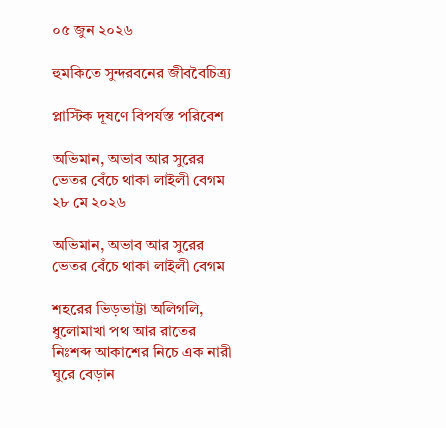০৫ জুন ২০২৬

হুমকিতে সুন্দরবনের জীববৈচিত্র্য

প্লাস্টিক দূষণে বিপর্যস্ত পরিবেশ

অভিমান, অভাব আর সুরের ভেতর বেঁচে থাকা লাইলী বেগম
২৮ মে ২০২৬

অভিমান, অভাব আর সুরের ভেতর বেঁচে থাকা লাইলী বেগম

শহরের ভিড়ভাট্টা অলিগলি, ধুলোমাখা পথ আর রাতের নিঃশব্দ আকাশের নিচে এক নারী ঘুরে বেড়ান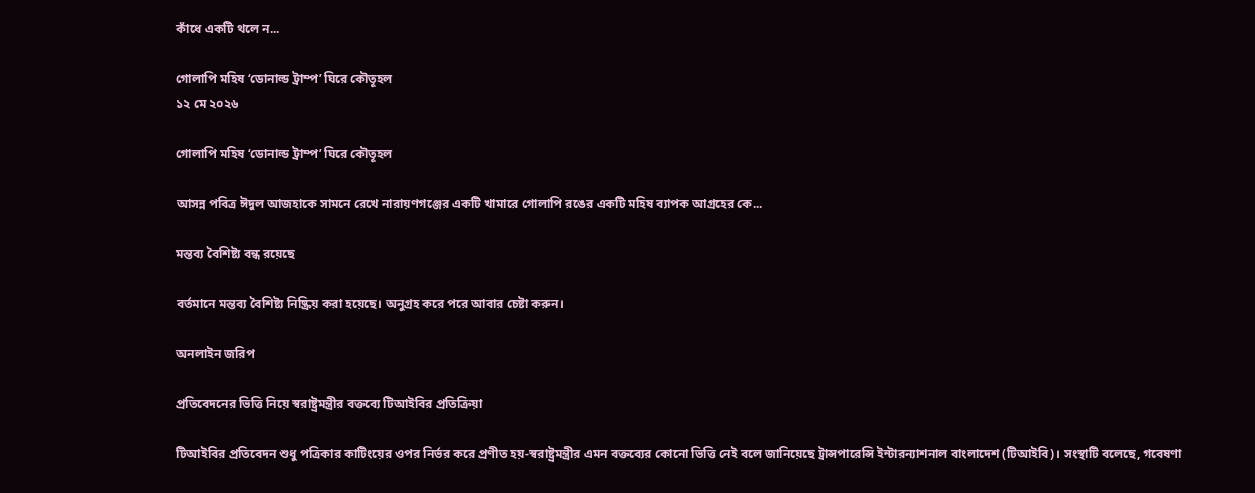কাঁধে একটি থলে ন...

গোলাপি মহিষ ‘ডোনাল্ড ট্রাম্প’ ঘিরে কৌতূহল
১২ মে ২০২৬

গোলাপি মহিষ ‘ডোনাল্ড ট্রাম্প’ ঘিরে কৌতূহল

আসন্ন পবিত্র ঈদুল আজহাকে সামনে রেখে নারায়ণগঞ্জের একটি খামারে গোলাপি রঙের একটি মহিষ ব্যাপক আগ্রহের কে...

মন্তব্য বৈশিষ্ট্য বন্ধ রয়েছে

বর্তমানে মন্তব্য বৈশিষ্ট্য নিষ্ক্রিয় করা হয়েছে। অনুগ্রহ করে পরে আবার চেষ্টা করুন।

অনলাইন জরিপ

প্রতিবেদনের ভিত্তি নিয়ে স্বরাষ্ট্রমন্ত্রীর বক্তব্যে টিআইবির প্রতিক্রিয়া

টিআইবির প্রতিবেদন শুধু পত্রিকার কাটিংয়ের ওপর নির্ভর করে প্রণীত হয়-স্বরাষ্ট্রমন্ত্রীর এমন বক্তব্যের কোনো ভিত্তি নেই বলে জানিয়েছে ট্রান্সপারেন্সি ইন্টারন্যাশনাল বাংলাদেশ (টিআইবি)। সংস্থাটি বলেছে, গবেষণা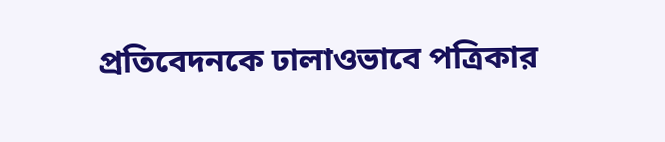প্রতিবেদনকে ঢালাওভাবে পত্রিকার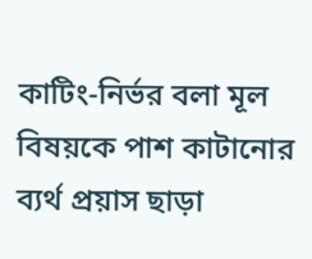কাটিং-নির্ভর বলা মূল বিষয়কে পাশ কাটানোর ব্যর্থ প্রয়াস ছাড়া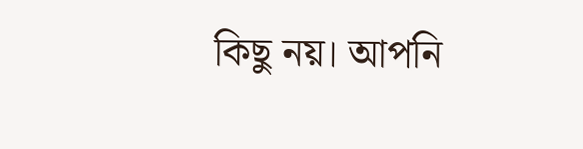কিছু নয়। আপনি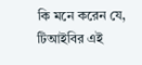কি মনে করেন যে, টিআইবির এই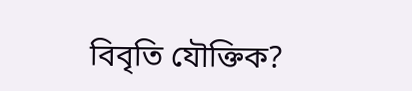বিবৃতি যৌক্তিক?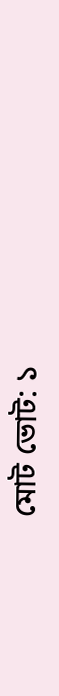মোট ভোট: ১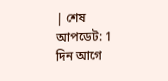| শেষ আপডেট: 1 দিন আগে